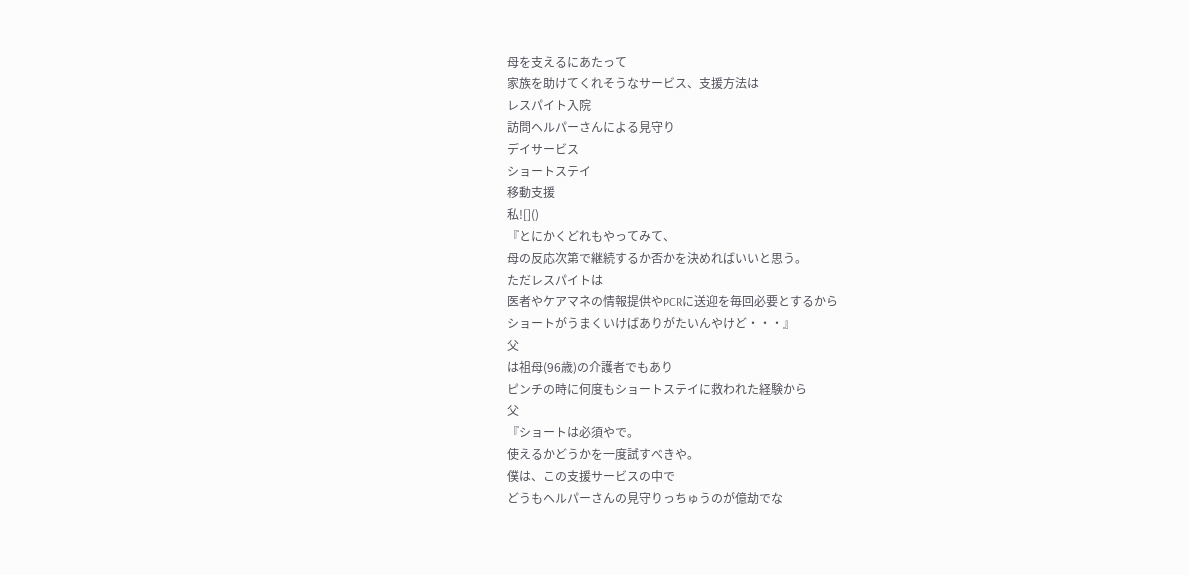母を支えるにあたって
家族を助けてくれそうなサービス、支援方法は
レスパイト入院
訪問ヘルパーさんによる見守り
デイサービス
ショートステイ
移動支援
私![]()
『とにかくどれもやってみて、
母の反応次第で継続するか否かを決めればいいと思う。
ただレスパイトは
医者やケアマネの情報提供やPCRに送迎を毎回必要とするから
ショートがうまくいけばありがたいんやけど・・・』
父
は祖母(96歳)の介護者でもあり
ピンチの時に何度もショートステイに救われた経験から
父
『ショートは必須やで。
使えるかどうかを一度試すべきや。
僕は、この支援サービスの中で
どうもヘルパーさんの見守りっちゅうのが億劫でな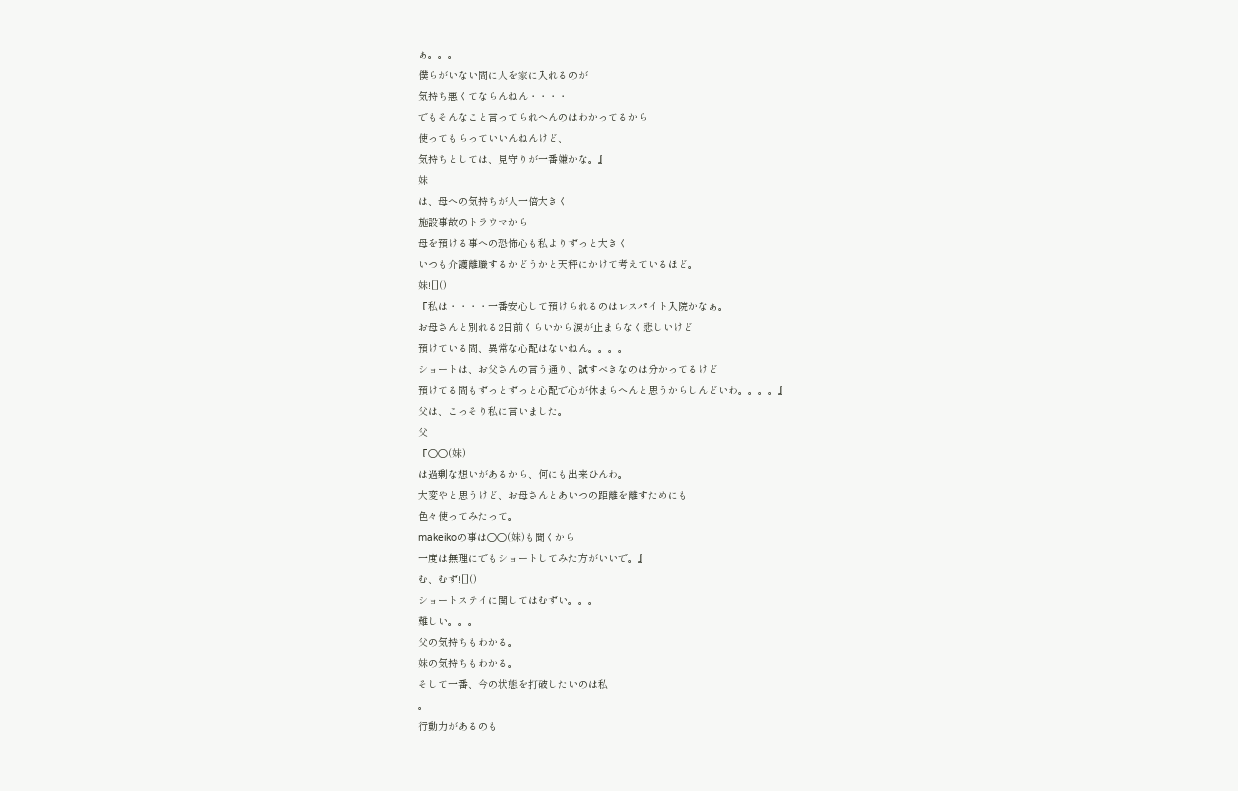ぁ。。。
僕らがいない間に人を家に入れるのが
気持ち悪くてならんねん・・・・
でもそんなこと言ってられへんのはわかってるから
使ってもらっていいんねんけど、
気持ちとしては、見守りが一番嫌かな。』
妹
は、母への気持ちが人一倍大きく
施設事故のトラウマから
母を預ける事への恐怖心も私よりずっと大きく
いつも介護離職するかどうかと天秤にかけて考えているほど。
妹![]()
『私は・・・・一番安心して預けられるのはレスパイト入院かなぁ。
お母さんと別れる2日前くらいから涙が止まらなく悲しいけど
預けている間、異常な心配はないねん。。。。
ショートは、お父さんの言う通り、試すべきなのは分かってるけど
預けてる間もずっとずっと心配で心が休まらへんと思うからしんどいわ。。。。』
父は、こっそり私に言いました。
父
『○○(妹)
は過剰な想いがあるから、何にも出来ひんわ。
大変やと思うけど、お母さんとあいつの距離を離すためにも
色々使ってみたって。
makeikoの事は○○(妹)も聞くから
一度は無理にでもショートしてみた方がいいで。』
む、むず![]()
ショートステイに関してはむずい。。。
難しい。。。
父の気持ちもわかる。
妹の気持ちもわかる。
そして一番、今の状態を打破したいのは私
。
行動力があるのも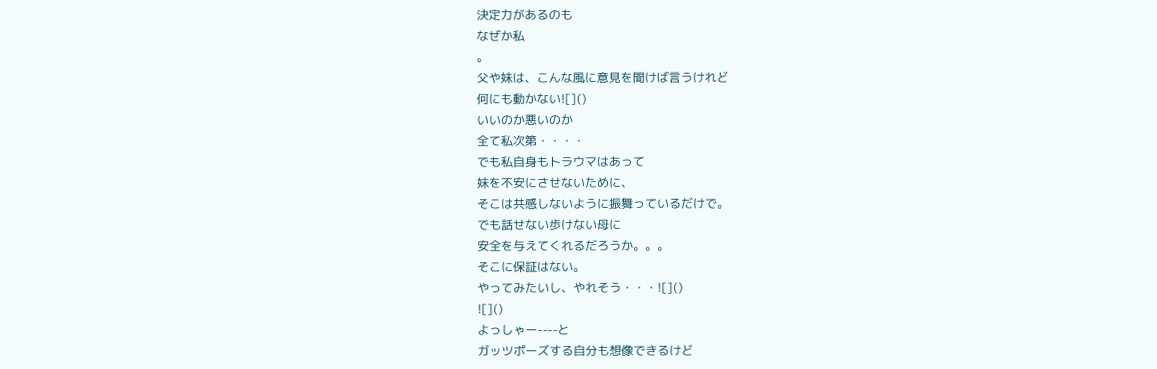決定力があるのも
なぜか私
。
父や妹は、こんな風に意見を聞けば言うけれど
何にも動かない![]()
いいのか悪いのか
全て私次第・・・・
でも私自身もトラウマはあって
妹を不安にさせないために、
そこは共感しないように振舞っているだけで。
でも話せない歩けない母に
安全を与えてくれるだろうか。。。
そこに保証はない。
やってみたいし、やれそう・・・![]()
![]()
よっしゃー----と
ガッツポーズする自分も想像できるけど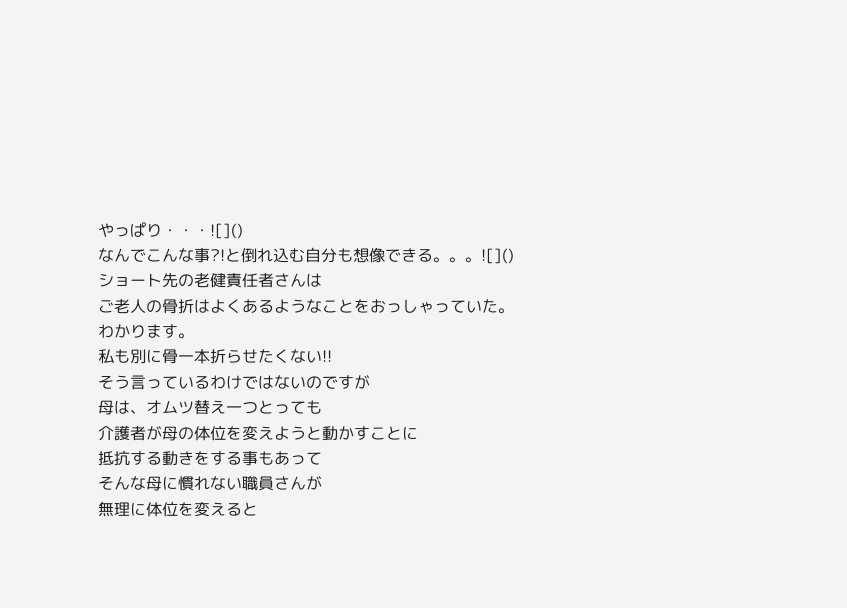やっぱり・・・![]()
なんでこんな事?!と倒れ込む自分も想像できる。。。![]()
ショート先の老健責任者さんは
ご老人の骨折はよくあるようなことをおっしゃっていた。
わかります。
私も別に骨一本折らせたくない!!
そう言っているわけではないのですが
母は、オムツ替え一つとっても
介護者が母の体位を変えようと動かすことに
抵抗する動きをする事もあって
そんな母に慣れない職員さんが
無理に体位を変えると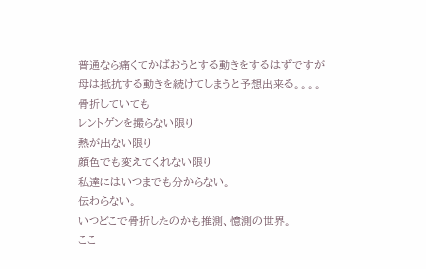普通なら痛くてかばおうとする動きをするはずですが
母は抵抗する動きを続けてしまうと予想出来る。。。。
骨折していても
レントゲンを撮らない限り
熱が出ない限り
顔色でも変えてくれない限り
私達にはいつまでも分からない。
伝わらない。
いつどこで骨折したのかも推測、憶測の世界。
ここ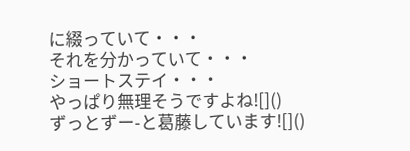に綴っていて・・・
それを分かっていて・・・
ショートステイ・・・
やっぱり無理そうですよね![]()
ずっとずー-と葛藤しています![]()